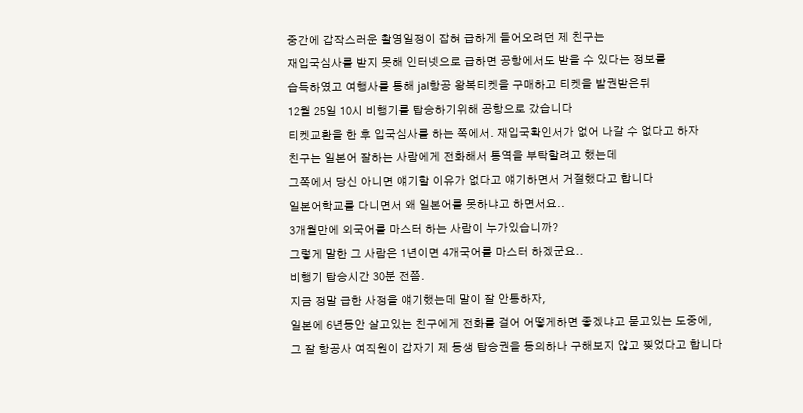중간에 갑작스러운 촬영일정이 잡혀 급하게 들어오려던 제 친구는
재입국심사를 받지 못해 인터넷으로 급하면 공항에서도 받을 수 있다는 정보를
습득하였고 여행사를 통해 jal항공 왕복티켓을 구매하고 티켓을 발권받은뒤
12월 25일 10시 비행기를 탑승하기위해 공항으로 갔습니다
티켓교환을 한 후 입국심사를 하는 쪽에서. 재입국확인서가 없어 나갈 수 없다고 하자
친구는 일본어 잘하는 사람에게 전화해서 통역을 부탁할려고 했는데
그쪽에서 당신 아니면 얘기할 이유가 없다고 얘기하면서 거절했다고 합니다
일본어학교를 다니면서 왜 일본어를 못하냐고 하면서요..
3개월만에 외국어를 마스터 하는 사람이 누가있습니까?
그렇게 말한 그 사람은 1년이면 4개국어를 마스터 하겠군요..
비행기 탑승시간 30분 전쯤.
지금 정말 급한 사정을 얘기했는데 말이 잘 안통하자,
일본에 6년동안 살고있는 친구에게 전화를 걸어 어떻게하면 좋겠냐고 묻고있는 도중에,
그 잘 항공사 여직원이 갑자기 제 동생 탑승권을 동의하나 구해보지 않고 찢었다고 합니다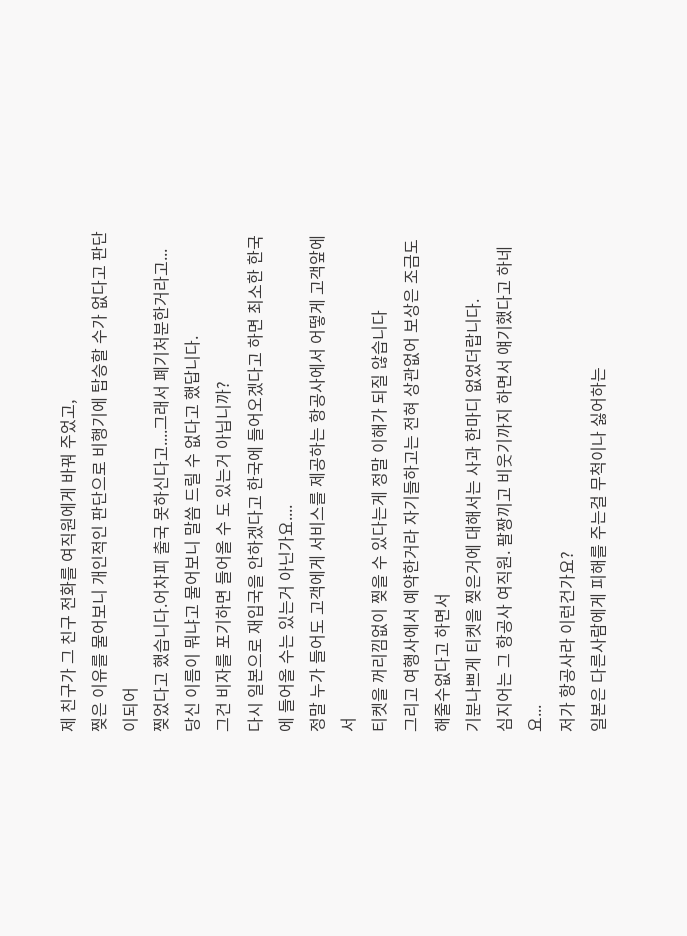제 친구가 그 친구 전화를 여직원에게 바꿔 주었고,
찢은 이유를 물어보니 개인적인 판단으로 비행기에 탑승할 수가 없다고 판단이되어
찢었다고 했습니다.어차피 출국 못하신다고....그래서 폐기처분한거라고...
당신 이름이 뭐냐고 물어보니 말씀 드릴 수 없다고 했답니다.
그건 비자를 포기하면 들어올 수 도 있는거 아닙니까?
다시 일본으로 재입국을 안하겠다고 한국에 들어오겠다고 하면 최소한 한국에 들어올 수는 있는거 아닌가요....
정말 누가 들어도 고객에게 서비스를 제공하는 항공사에서 어떻게 고객앞에서
티켓을 꺼리낌없이 찢을 수 있다는게 정말 이해가 되질 않습니다
그리고 여행사에서 예약한거라 자기들하고는 전혀 상관없어 보상은 조금도 해줄수없다고 하면서
기분나쁘게 티켓을 찢은거에 대해서는 사과 한마디 없었더랍니다.
심지어는 그 항공사 여직원. 팔짱끼고 비웃기까지 하면서 얘기했다고 하네요...
저가 항공사라 이런건가요?
일본은 다른사람에게 피해를 주는걸 무척이나 싫어하는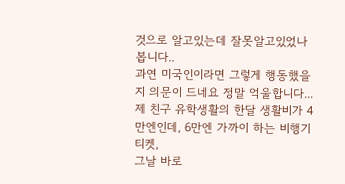것으로 알고있는데 잘못알고있었나 봅니다..
과연 미국인이라면 그렇게 행동했을지 의문이 드네요 정말 억울합니다...
제 친구 유학생활의 한달 생활비가 4만엔인데, 6만엔 가까이 하는 비행기 티켓,
그날 바로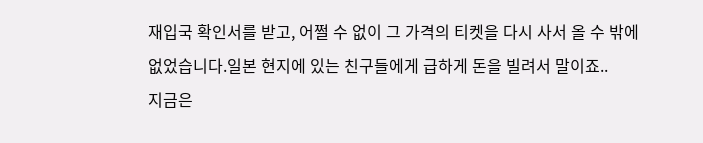재입국 확인서를 받고, 어쩔 수 없이 그 가격의 티켓을 다시 사서 올 수 밖에 없었습니다.일본 현지에 있는 친구들에게 급하게 돈을 빌려서 말이죠..
지금은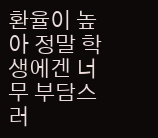환율이 높아 정말 학생에겐 너무 부담스러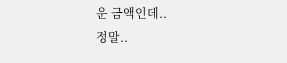운 금액인데..
정말..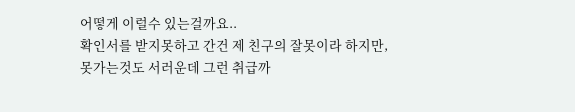어떻게 이럴수 있는걸까요..
확인서를 받지못하고 간건 제 친구의 잘못이라 하지만,
못가는것도 서러운데 그런 취급까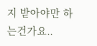지 받아야만 하는건가요..